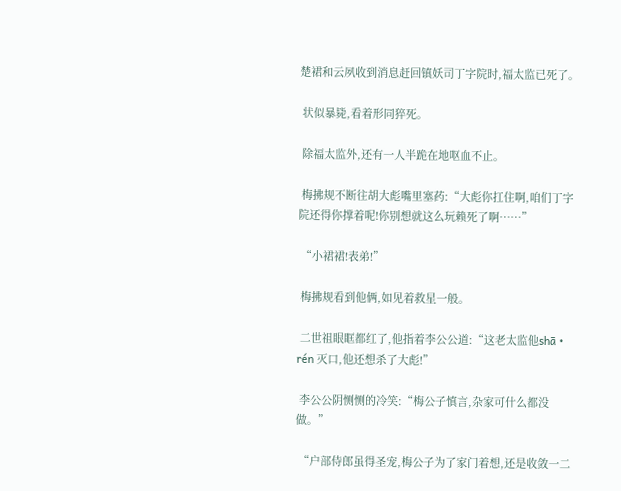楚裙和云夙收到消息赶回镇妖司丁字院时,福太监已死了。

 状似暴毙,看着形同猝死。

 除福太监外,还有一人半跪在地呕血不止。

 梅拂规不断往胡大彪嘴里塞药:“大彪你扛住啊,咱们丁字院还得你撑着呢!你别想就这么玩赖死了啊……”

 “小裙裙!表弟!”

 梅拂规看到他俩,如见着救星一般。

 二世祖眼眶都红了,他指着李公公道:“这老太监他shā • rén 灭口,他还想杀了大彪!”

 李公公阴恻恻的冷笑:“梅公子慎言,杂家可什么都没做。”

 “户部侍郎虽得圣宠,梅公子为了家门着想,还是收敛一二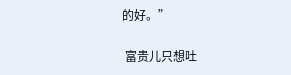的好。”

 富贵儿只想吐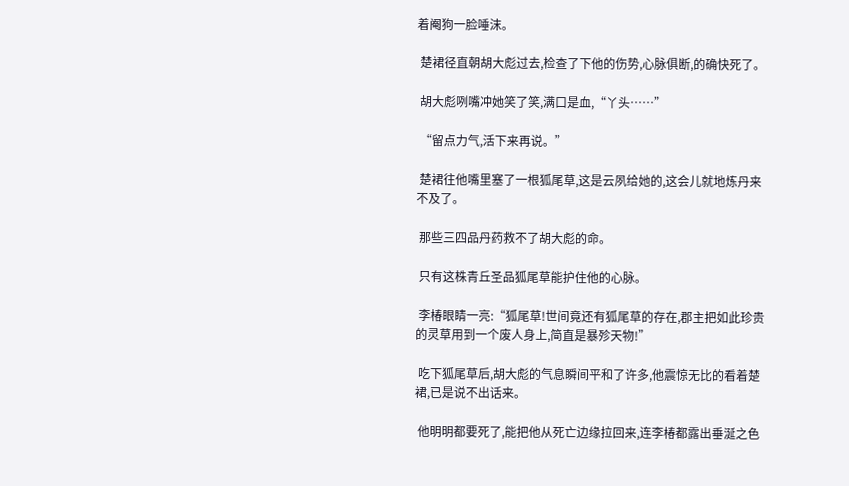着阉狗一脸唾沫。

 楚裙径直朝胡大彪过去,检查了下他的伤势,心脉俱断,的确快死了。

 胡大彪咧嘴冲她笑了笑,满口是血,“丫头……”

 “留点力气,活下来再说。”

 楚裙往他嘴里塞了一根狐尾草,这是云夙给她的,这会儿就地炼丹来不及了。

 那些三四品丹药救不了胡大彪的命。

 只有这株青丘圣品狐尾草能护住他的心脉。

 李椿眼睛一亮:“狐尾草!世间竟还有狐尾草的存在,郡主把如此珍贵的灵草用到一个废人身上,简直是暴殄天物!”

 吃下狐尾草后,胡大彪的气息瞬间平和了许多,他震惊无比的看着楚裙,已是说不出话来。

 他明明都要死了,能把他从死亡边缘拉回来,连李椿都露出垂涎之色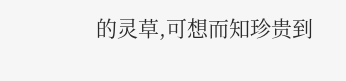的灵草,可想而知珍贵到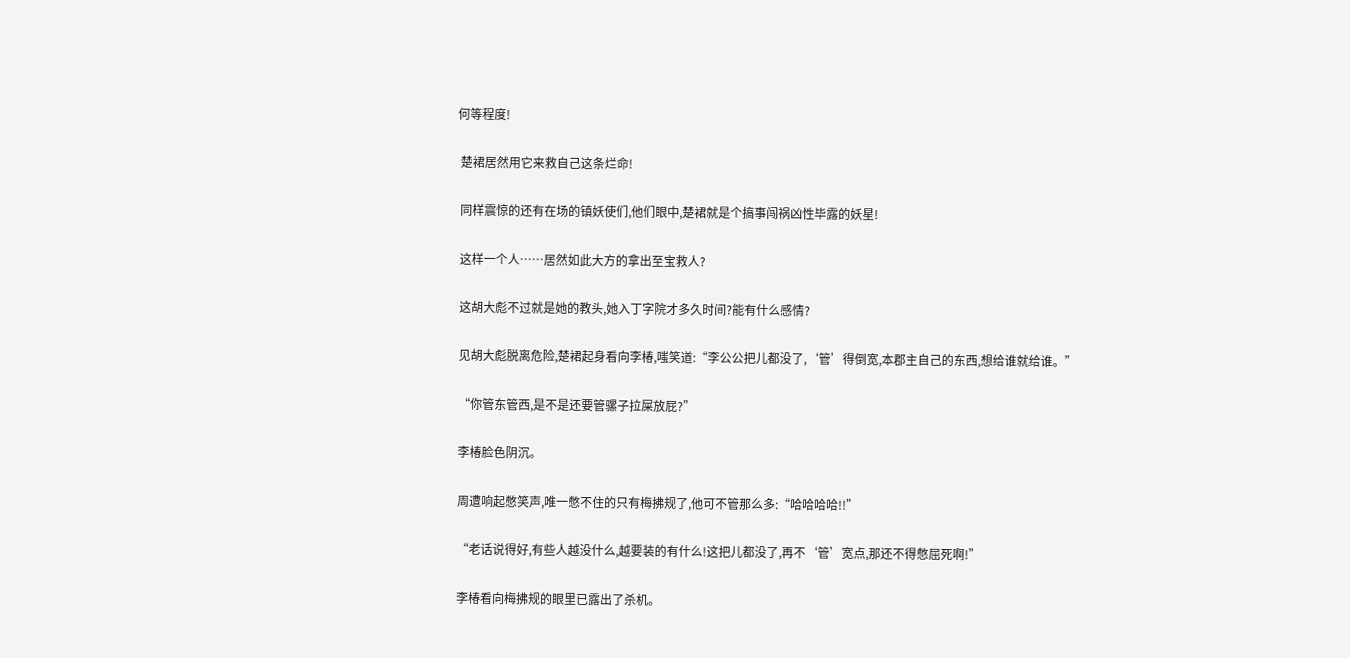何等程度!

 楚裙居然用它来救自己这条烂命!

 同样震惊的还有在场的镇妖使们,他们眼中,楚裙就是个搞事闯祸凶性毕露的妖星!

 这样一个人……居然如此大方的拿出至宝救人?

 这胡大彪不过就是她的教头,她入丁字院才多久时间?能有什么感情?

 见胡大彪脱离危险,楚裙起身看向李椿,嗤笑道:“李公公把儿都没了,‘管’得倒宽,本郡主自己的东西,想给谁就给谁。”

 “你管东管西,是不是还要管骡子拉屎放屁?”

 李椿脸色阴沉。

 周遭响起憋笑声,唯一憋不住的只有梅拂规了,他可不管那么多:“哈哈哈哈!!”

 “老话说得好,有些人越没什么,越要装的有什么!这把儿都没了,再不‘管’宽点,那还不得憋屈死啊!”

 李椿看向梅拂规的眼里已露出了杀机。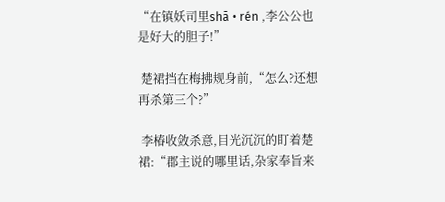“在镇妖司里shā • rén ,李公公也是好大的胆子!”

 楚裙挡在梅拂规身前,“怎么?还想再杀第三个?”

 李椿收敛杀意,目光沉沉的盯着楚裙:“郡主说的哪里话,杂家奉旨来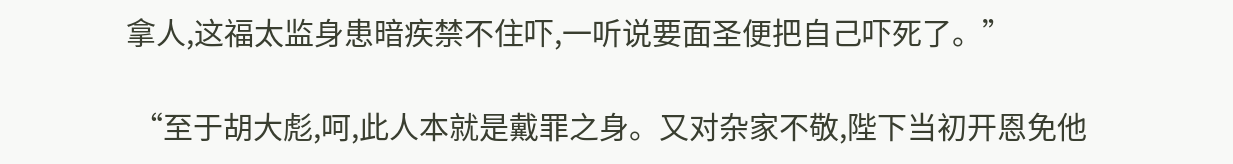拿人,这福太监身患暗疾禁不住吓,一听说要面圣便把自己吓死了。”

 “至于胡大彪,呵,此人本就是戴罪之身。又对杂家不敬,陛下当初开恩免他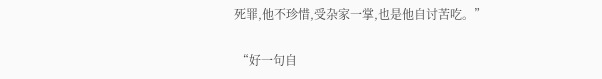死罪,他不珍惜,受杂家一掌,也是他自讨苦吃。”

 “好一句自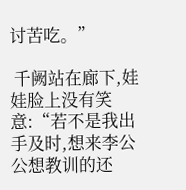讨苦吃。”

 千阙站在廊下,娃娃脸上没有笑意:“若不是我出手及时,想来李公公想教训的还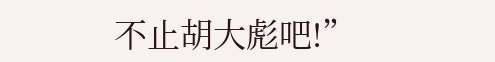不止胡大彪吧!”